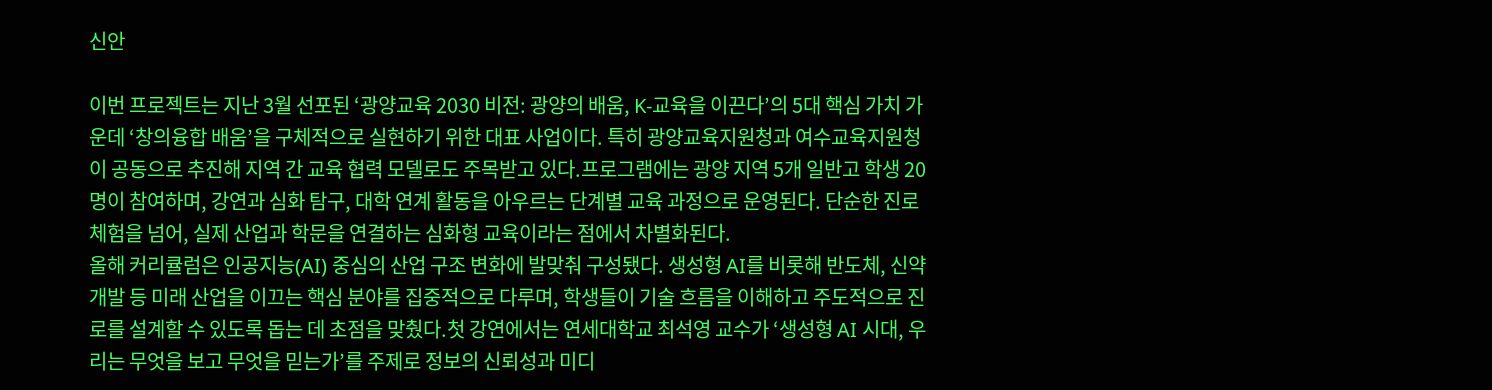신안

이번 프로젝트는 지난 3월 선포된 ‘광양교육 2030 비전: 광양의 배움, K-교육을 이끈다’의 5대 핵심 가치 가운데 ‘창의융합 배움’을 구체적으로 실현하기 위한 대표 사업이다. 특히 광양교육지원청과 여수교육지원청이 공동으로 추진해 지역 간 교육 협력 모델로도 주목받고 있다.프로그램에는 광양 지역 5개 일반고 학생 20명이 참여하며, 강연과 심화 탐구, 대학 연계 활동을 아우르는 단계별 교육 과정으로 운영된다. 단순한 진로 체험을 넘어, 실제 산업과 학문을 연결하는 심화형 교육이라는 점에서 차별화된다.
올해 커리큘럼은 인공지능(AI) 중심의 산업 구조 변화에 발맞춰 구성됐다. 생성형 AI를 비롯해 반도체, 신약 개발 등 미래 산업을 이끄는 핵심 분야를 집중적으로 다루며, 학생들이 기술 흐름을 이해하고 주도적으로 진로를 설계할 수 있도록 돕는 데 초점을 맞췄다.첫 강연에서는 연세대학교 최석영 교수가 ‘생성형 AI 시대, 우리는 무엇을 보고 무엇을 믿는가’를 주제로 정보의 신뢰성과 미디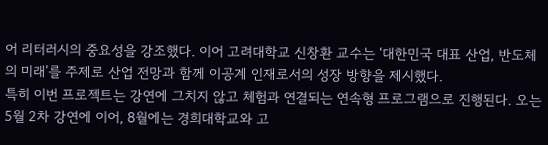어 리터러시의 중요성을 강조했다. 이어 고려대학교 신창환 교수는 ‘대한민국 대표 산업, 반도체의 미래’를 주제로 산업 전망과 함께 이공계 인재로서의 성장 방향을 제시했다.
특히 이번 프로젝트는 강연에 그치지 않고 체험과 연결되는 연속형 프로그램으로 진행된다. 오는 5월 2차 강연에 이어, 8월에는 경희대학교와 고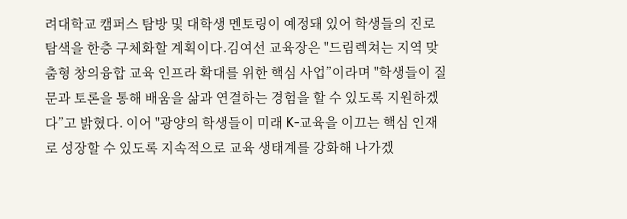려대학교 캠퍼스 탐방 및 대학생 멘토링이 예정돼 있어 학생들의 진로 탐색을 한층 구체화할 계획이다.김여선 교육장은 "드림렉쳐는 지역 맞춤형 창의융합 교육 인프라 확대를 위한 핵심 사업”이라며 "학생들이 질문과 토론을 통해 배움을 삶과 연결하는 경험을 할 수 있도록 지원하겠다”고 밝혔다. 이어 "광양의 학생들이 미래 K-교육을 이끄는 핵심 인재로 성장할 수 있도록 지속적으로 교육 생태계를 강화해 나가겠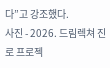다”고 강조했다.
사진 - 2026. 드림렉쳐 진로 프로젝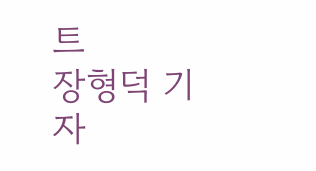트
장형덕 기자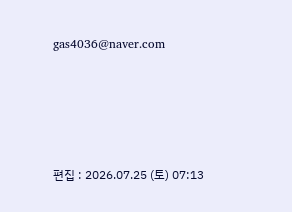gas4036@naver.com






편집 : 2026.07.25 (토) 07:13